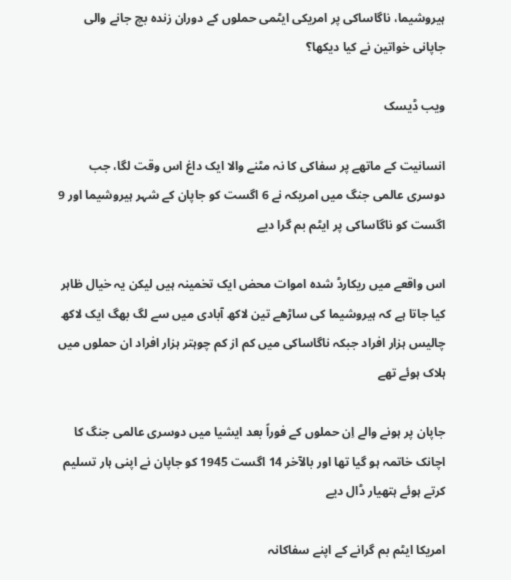ہیروشیما، ناگاساکی پر امریکی ایٹمی حملوں کے دوران زندہ بچ جانے والی جاپانی خواتین نے کیا دیکھا؟

ویب ڈیسک

انسانیت کے ماتھے پر سفاکی کا نہ مٹنے والا ایک داغ اس وقت لگا، جب دوسری عالمی جنگ میں امریکہ نے 6 اگست کو جاپان کے شہر ہیروشیما اور 9 اگست کو ناگاساکی پر ایٹم بم گرا دیے

اس واقعے میں ریکارڈ شدہ اموات محض ایک تخمینہ ہیں لیکن یہ خیال ظاہر کیا جاتا ہے کہ ہیروشیما کی ساڑھے تین لاکھ آبادی میں سے لگ بھگ ایک لاکھ چالیس ہزار افراد جبکہ ناگاساکی میں کم از کم چوہتر ہزار افراد ان حملوں میں ہلاک ہوئے تھے

جاپان پر ہونے والے اِن حملوں کے فوراً بعد ایشیا میں دوسری عالمی جنگ کا اچانک خاتمہ ہو گیا تھا اور بالآخر 14 اگست 1945 کو جاپان نے اپنی ہار تسلیم کرتے ہوئے ہتھیار ڈال دیے

امریکا ایٹم بم گرانے کے اپنے سفاکانہ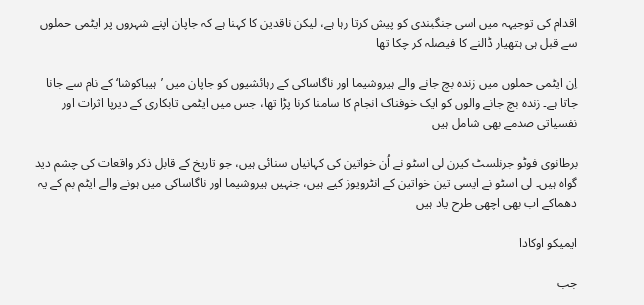اقدام کی توجیہہ میں اسی جنگبندی کو پیش کرتا رہا ہے، لیکن ناقدین کا کہنا ہے کہ جاپان اپنے شہروں پر ایٹمی حملوں سے قبل ہی ہتھیار ڈالنے کا فیصلہ کر چکا تھا

اِن ایٹمی حملوں میں زندہ بچ جانے والے ہیروشیما اور ناگاساکی کے رہائشیوں کو جاپان میں ’ہیباکوشا‘ کے نام سے جانا جاتا ہے۔ زندہ بچ جانے والوں کو ایک خوفناک انجام کا سامنا کرنا پڑا تھا، جس میں ایٹمی تابکاری کے دیرپا اثرات اور نفسیاتی صدمے بھی شامل ہیں

برطانوی فوٹو جرنلسٹ کیرن لی اسٹو نے اُن خواتین کی کہانیاں سنائی ہیں، جو تاریخ کے قابل ذکر واقعات کی چشم دید گواہ ہیں۔ لی اسٹو نے ایسی تین خواتین کے انٹرویوز کیے ہیں، جنہیں ہیروشیما اور ناگاساکی میں ہونے والے ایٹم بم کے یہ دھماکے اب بھی اچھی طرح یاد ہیں

ایمیکو اوکادا

جب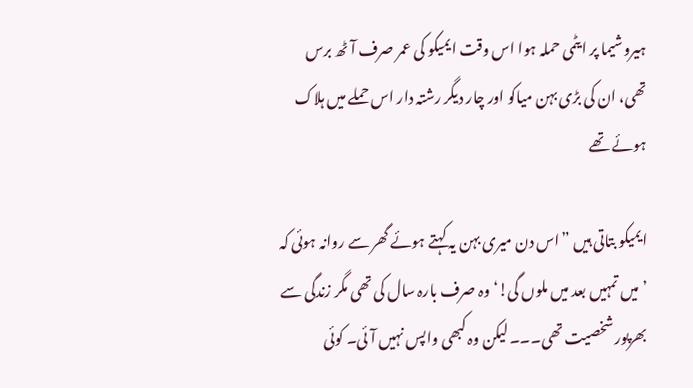ہیروشیما پر ایٹمی حملہ ہوا اس وقت ایمیکو کی عمر صرف آٹھ برس تھی، ان کی بڑی بہن میاکو اور چار دیگر رشتہ دار اس حملے میں ہلاک ہوئے تھے

ایمیکو بتاتی ہیں ”اس دن میری بہن یہ کہتے ہوئے گھر سے روانہ ہوئی کہ ’میں تمہیں بعد میں ملوں گی!‘ وہ صرف بارہ سال کی تھی مگر زندگی سے بھرپور شخصیت تھی۔۔۔ لیکن وہ کبھی واپس نہیں آئی۔ کوئی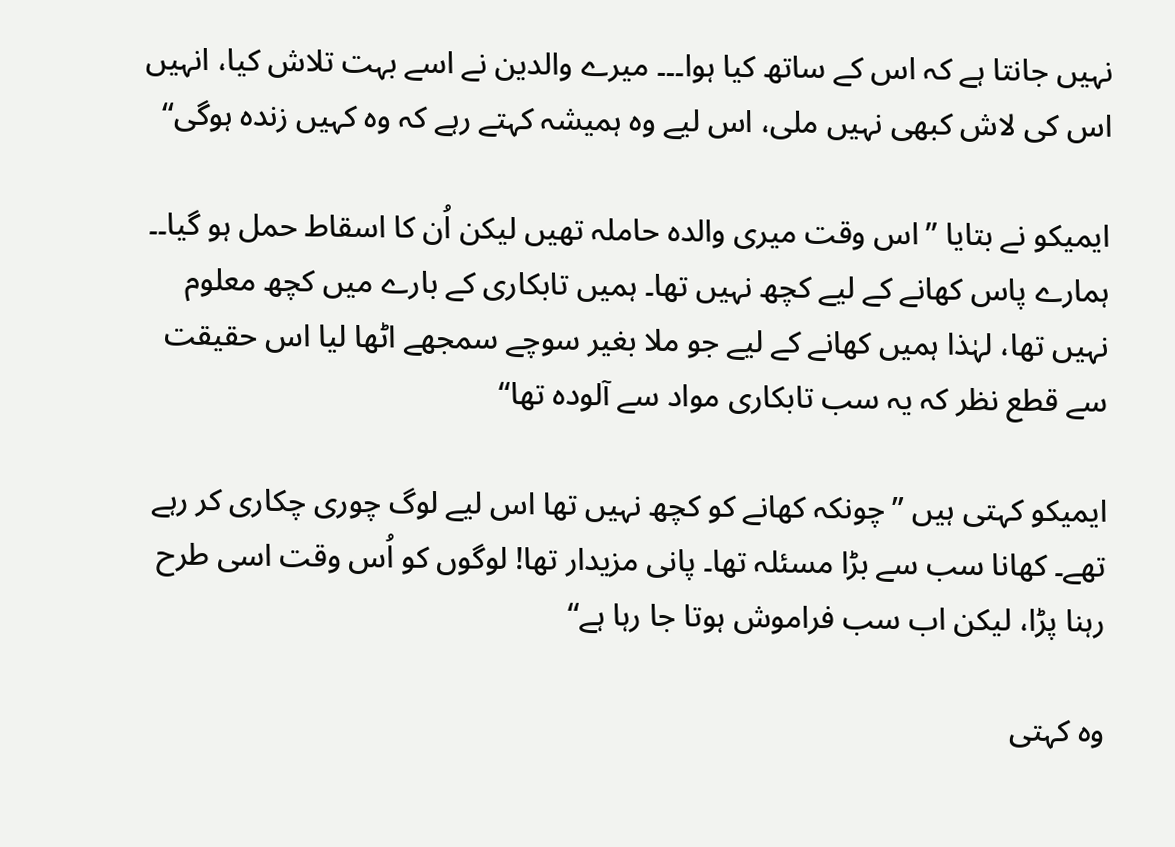نہیں جانتا ہے کہ اس کے ساتھ کیا ہوا۔۔۔ میرے والدین نے اسے بہت تلاش کیا، انہیں اس کی لاش کبھی نہیں ملی، اس لیے وہ ہمیشہ کہتے رہے کہ وہ کہیں زندہ ہوگی“

ایمیکو نے بتایا ”اس وقت میری والدہ حاملہ تھیں لیکن اُن کا اسقاط حمل ہو گیا۔۔ ہمارے پاس کھانے کے لیے کچھ نہیں تھا۔ ہمیں تابکاری کے بارے میں کچھ معلوم نہیں تھا، لہٰذا ہمیں کھانے کے لیے جو ملا بغیر سوچے سمجھے اٹھا لیا اس حقیقت سے قطع نظر کہ یہ سب تابکاری مواد سے آلودہ تھا“

ایمیکو کہتی ہیں ”چونکہ کھانے کو کچھ نہیں تھا اس لیے لوگ چوری چکاری کر رہے تھے۔ کھانا سب سے بڑا مسئلہ تھا۔ پانی مزیدار تھا! لوگوں کو اُس وقت اسی طرح رہنا پڑا، لیکن اب سب فراموش ہوتا جا رہا ہے“

وہ کہتی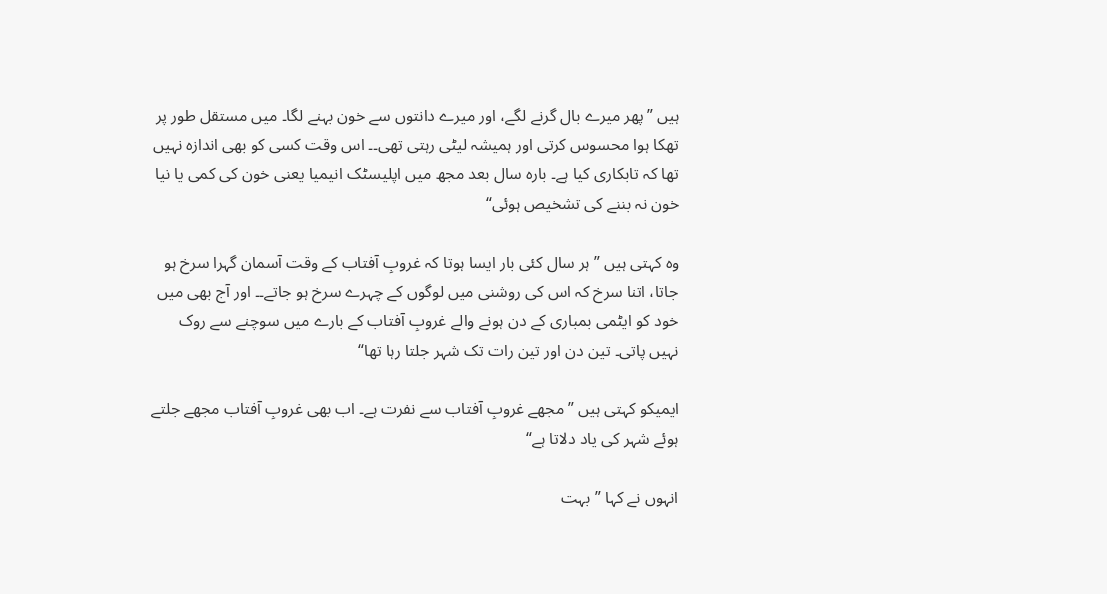ہیں ”پھر میرے بال گرنے لگے، اور میرے دانتوں سے خون بہنے لگا۔ میں مستقل طور پر تھکا ہوا محسوس کرتی اور ہمیشہ لیٹی رہتی تھی۔۔ اس وقت کسی کو بھی اندازہ نہیں تھا کہ تابکاری کیا ہے۔ بارہ سال بعد مجھ میں اپلیسٹک انیمیا یعنی خون کی کمی یا نیا خون نہ بننے کی تشخیص ہوئی“

وہ کہتی ہیں ”ہر سال کئی بار ایسا ہوتا کہ غروبِ آفتاب کے وقت آسمان گہرا سرخ ہو جاتا، اتنا سرخ کہ اس کی روشنی میں لوگوں کے چہرے سرخ ہو جاتے۔۔ اور آج بھی میں خود کو ایٹمی بمباری کے دن ہونے والے غروبِ آفتاب کے بارے میں سوچنے سے روک نہیں پاتی۔ تین دن اور تین رات تک شہر جلتا رہا تھا“

ایمیکو کہتی ہیں ”مجھے غروبِ آفتاب سے نفرت ہے۔ اب بھی غروبِ آفتاب مجھے جلتے ہوئے شہر کی یاد دلاتا ہے“

انہوں نے کہا ”بہت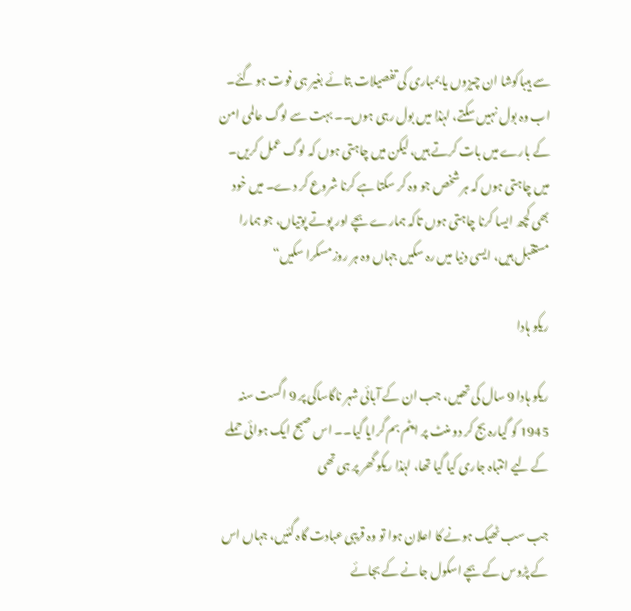سے ہیباکوشا ان چیزوں یا بمباری کی تفصیلات بتائے بغیر ہی فوت ہو گئے۔ اب وہ بول نہیں سکتے، لہٰذا میں بول رہی ہوں۔۔ بہت سے لوگ عالمی امن کے بارے میں بات کرتے ہیں، لیکن میں چاہتی ہوں کہ لوگ عمل کریں۔ میں چاہتی ہوں کہ ہر شخص جو وہ کر سکتا ہے کرنا شروع کر دے۔ میں خود بھی کچھ ایسا کرنا چاہتی ہوں تاکہ ہمارے بچے اور پوتے پوتیاں، جو ہمارا مستقبل ہیں، ایسی دنیا میں رہ سکیں جہاں وہ ہر روز مسکرا سکیں“

ریکو ہادا

ریکو ہادا 9 سال کی تھیں، جب ان کے آبائی شہر ناگاساکی پر 9 اگست سنہ 1945 کو گیارہ بج کر دو منٹ پر ایٹم بم گرایا گیا۔۔ اس صبح ایک ہوائی حملے کے لیے انتباہ جاری کیا گیا تھا، لہٰذا ریکو گھر پر ہی تھی

جب سب ٹھیک ہونے کا اعلان ہوا تو وہ قریبی عبادت گاہ گئیں، جہاں اس کے پڑوس کے بچے اسکول جانے کے بجائے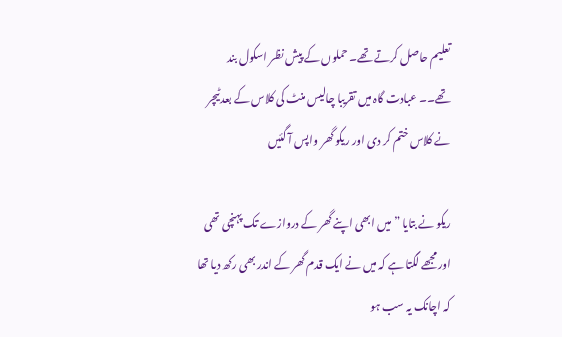تعلیم حاصل کرتے تھے۔ حملوں کے پیش نظر اسکول بند تھے۔۔ عبادت گاہ میں تقریبا چالیس منٹ کی کلاس کے بعد ٹیچر نے کلاس ختم کر دی اور ریکو گھر واپس آ گئیں

ریکو نے بتایا ”میں ابھی اپنے گھر کے دروازے تک پہنچی تھی اور مجھے لگتا ہے کہ میں نے ایک قدم گھر کے اندر بھی رکھ دیا تھا کہ اچانک یہ سب ہو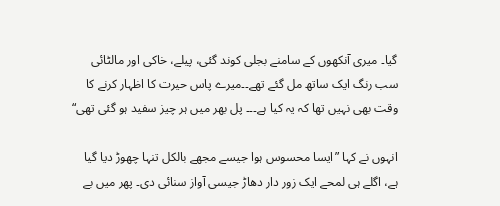گیا۔ میری آنکھوں کے سامنے بجلی کوند گئی، پیلے، خاکی اور مالٹائی سب رنگ ایک ساتھ مل گئے تھے۔۔میرے پاس حیرت کا اظہار کرنے کا وقت بھی نہیں تھا کہ یہ کیا ہے۔۔۔ پل بھر میں ہر چیز سفید ہو گئی تھی“

انہوں نے کہا ”ایسا محسوس ہوا جیسے مجھے بالکل تنہا چھوڑ دیا گیا ہے، اگلے ہی لمحے ایک زور دار دھاڑ جیسی آواز سنائی دی۔ پھر میں بے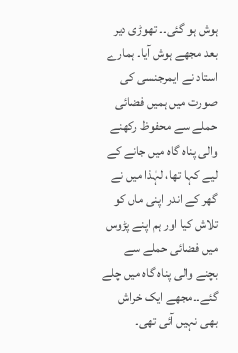ہوش ہو گئی۔۔ تھوڑی دیر بعد مجھے ہوش آیا۔ ہمارے استاد نے ایمرجنسی کی صورت میں ہمیں فضائی حملے سے محفوظ رکھنے والی پناہ گاہ میں جانے کے لیے کہا تھا، لہٰذا میں نے گھر کے اندر اپنی ماں کو تلاش کیا اور ہم اپنے پڑوس میں فضائی حملے سے بچنے والی پناہ گاہ میں چلے گئے۔۔مجھے ایک خراش بھی نہیں آئی تھی۔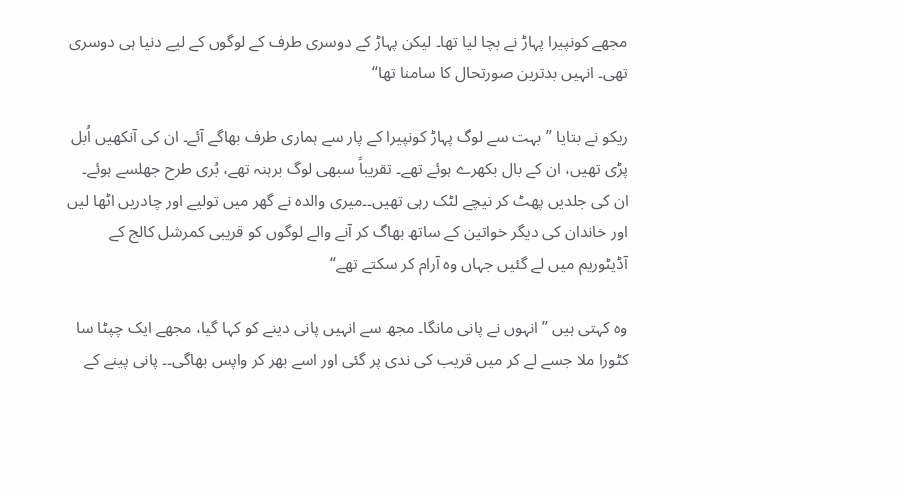مجھے کونپیرا پہاڑ نے بچا لیا تھا۔ لیکن پہاڑ کے دوسری طرف کے لوگوں کے لیے دنیا ہی دوسری تھی۔ انہیں بدترین صورتحال کا سامنا تھا“

ریکو نے بتایا ”بہت سے لوگ پہاڑ کونپیرا کے پار سے ہماری طرف بھاگے آئے۔ ان کی آنکھیں اُبل پڑی تھیں، ان کے بال بکھرے ہوئے تھے۔ تقریباً سبھی لوگ برہنہ تھے، بُری طرح جھلسے ہوئے۔ ان کی جلدیں پھٹ کر نیچے لٹک رہی تھیں۔۔میری والدہ نے گھر میں تولیے اور چادریں اٹھا لیں اور خاندان کی دیگر خواتین کے ساتھ بھاگ کر آنے والے لوگوں کو قریبی کمرشل کالج کے آڈیٹوریم میں لے گئیں جہاں وہ آرام کر سکتے تھے“

وہ کہتی ہیں ”انہوں نے پانی مانگا۔ مجھ سے انہیں پانی دینے کو کہا گیا، مجھے ایک چپٹا سا کٹورا ملا جسے لے کر میں قریب کی ندی پر گئی اور اسے بھر کر واپس بھاگی۔۔ پانی پینے کے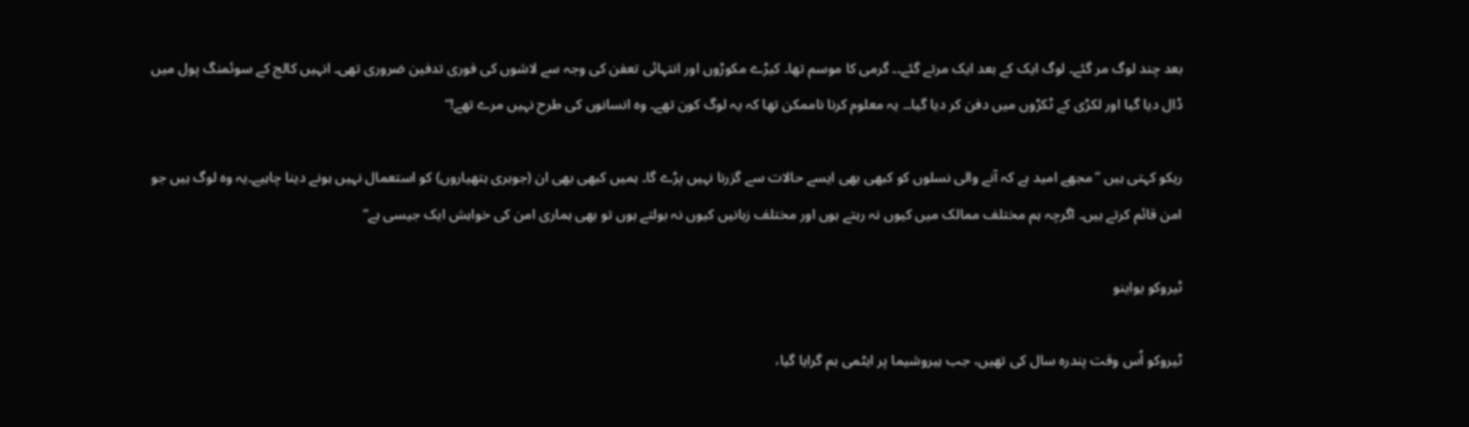بعد چند لوگ مر گئے۔ لوگ ایک کے بعد ایک مرتے گئے۔۔ گرمی کا موسم تھا۔ کیڑے مکوڑوں اور انتہائی تعفن کی وجہ سے لاشوں کی فوری تدفین ضروری تھی۔ انہیں کالج کے سوئمنگ پول میں ڈال دیا گیا اور لکڑی کے ٹکڑوں میں دفن کر دیا گيا۔۔ یہ معلوم کرنا ناممکن تھا کہ یہ لوگ کون تھے۔ وہ انسانوں کی طرح نہیں مرے تھے!“

ریکو کہتی ہیں ”مجھے امید ہے کہ آنے والی نسلوں کو کبھی بھی ایسے حالات سے گزرنا نہیں پڑے گا۔ ہمیں کبھی بھی ان (جوہری ہتھیاروں) کو استعمال نہیں ہونے دینا چاہیے۔یہ وہ لوگ ہیں جو امن قائم کرتے ہیں۔ اگرچہ ہم مختلف ممالک میں کیوں نہ رہتے ہوں اور مختلف زبانیں کیوں نہ بولتے ہوں تو بھی ہماری امن کی خواہش ایک جیسی ہے“

ٹیروکو یواینو

ٹیروکو اُس وقت پندرہ سال کی تھیں، جب ہیروشیما پر ایٹمی بم گرایا گیا،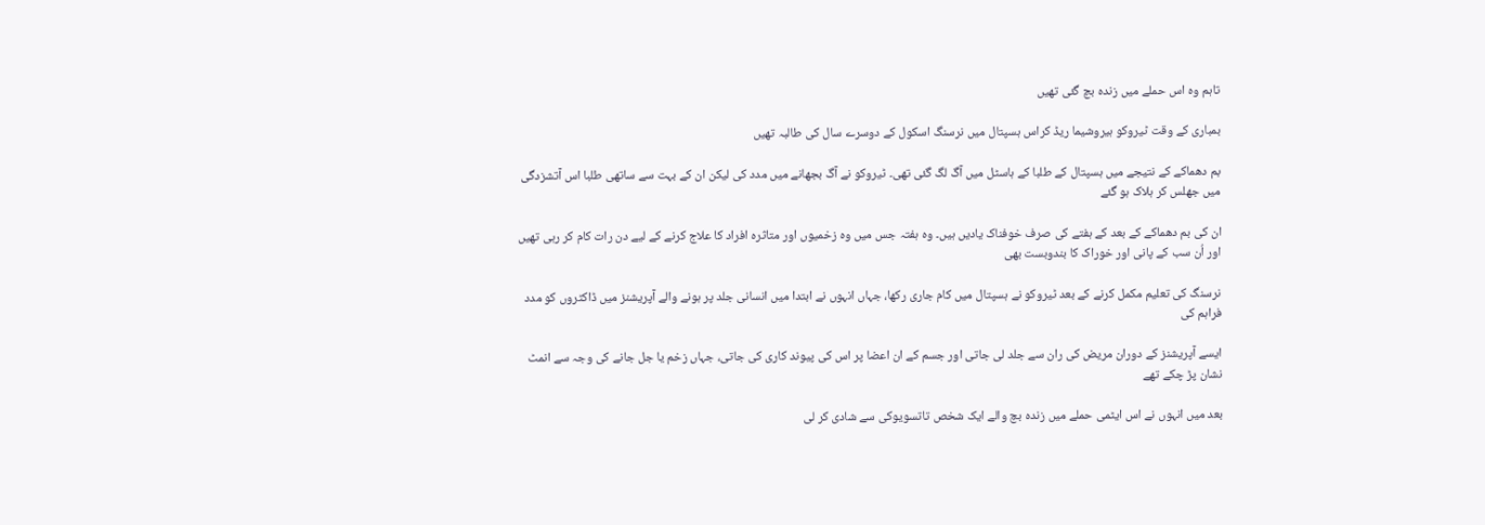تاہم وہ اس حملے میں زندہ بچ گئی تھیں

بمباری کے وقت ٹیروکو ہیروشیما ریڈ کراس ہسپتال میں نرسنگ اسکول کے دوسرے سال کی طالبہ تھیں

بم دھماکے کے نتیجے میں ہسپتال کے طلبا کے ہاسٹل میں آگ لگ گئی تھی۔ ٹیروکو نے آگ بجھانے میں مدد کی لیکن ان کے بہت سے ساتھی طلبا اس آتشزدگی میں جھلس کر ہلاک ہو گئے

ان کی بم دھماکے کے بعد کے ہفتے کی صرف خوفناک یادیں ہیں۔ وہ ہفتہ جس میں وہ زخمیوں اور متاثرہ افراد کا علاج کرنے کے لیے دن رات کام کر رہی تھیں اور اُن سب کے پانی اور خوراک کا بندوبست بھی

نرسنگ کی تعلیم مکمل کرنے کے بعد ٹیروکو نے ہسپتال میں کام جاری رکھا، جہاں انہوں نے ابتدا میں انسانی جلد پر ہونے والے آپریشنز میں ڈاکٹروں کو مدد فراہم کی

ایسے آپریشنز کے دوران مریض کی ران سے جلد لی جاتی اور جسم کے ان اعضا پر اس کی پیوند کاری کی جاتی، جہاں زخم یا جل جانے کی وجہ سے انمٹ نشان پڑ چکے تھے

بعد میں انہوں نے اس ایٹمی حملے میں زندہ بچ والے ایک شخص تاتسویوکی سے شادی کر لی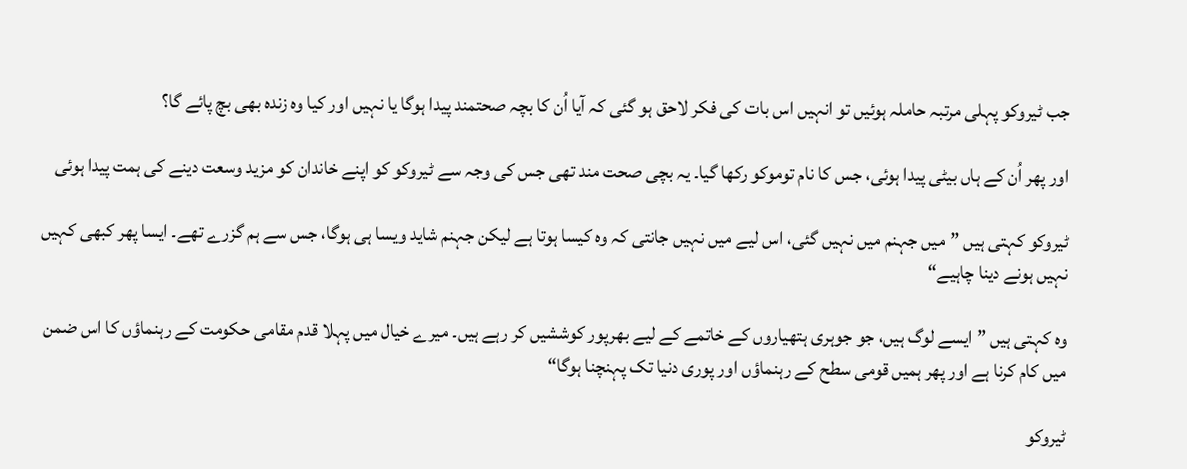جب ٹیروکو پہلی مرتبہ حاملہ ہوئیں تو انہیں اس بات کی فکر لاحق ہو گئی کہ آیا اُن کا بچہ صحتمند پیدا ہوگا یا نہیں اور کیا وہ زندہ بھی بچ پائے گا؟

اور پھر اُن کے ہاں بیٹی پیدا ہوئی، جس کا نام توموکو رکھا گیا۔ یہ بچی صحت مند تھی جس کی وجہ سے ٹیروکو کو اپنے خاندان کو مزید وسعت دینے کی ہمت پیدا ہوئی

ٹیروکو کہتی ہیں ”میں جہنم میں نہیں گئی، اس لیے میں نہیں جانتی کہ وہ کیسا ہوتا ہے لیکن جہنم شاید ویسا ہی ہوگا، جس سے ہم گزرے تھے۔ ایسا پھر کبھی کہیں نہیں ہونے دینا چاہیے“

وہ کہتی ہیں ”ایسے لوگ ہیں، جو جوہری ہتھیاروں کے خاتمے کے لیے بھرپور کوششیں کر رہے ہیں۔ میرے خیال میں پہلا قدم مقامی حکومت کے رہنماؤں کا اس ضمن میں کام کرنا ہے اور پھر ہمیں قومی سطح کے رہنماؤں اور پوری دنیا تک پہنچنا ہوگا“

ٹیروکو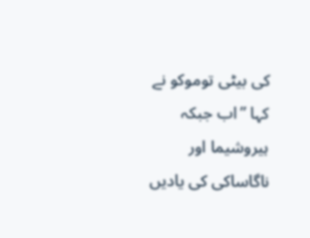کی بیٹی توموکو نے کہا ”اب جبکہ ہیروشیما اور ناگاساکی کی یادیں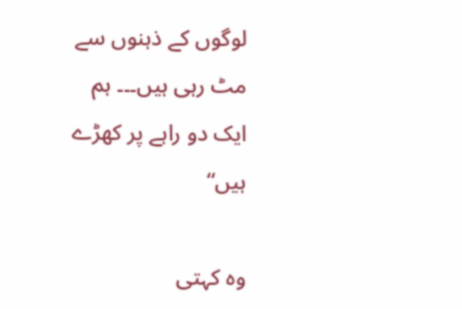لوگوں کے ذہنوں سے مٹ رہی ہیں۔۔۔ ہم ایک دو راہے پر کھڑے ہیں“

وہ کہتی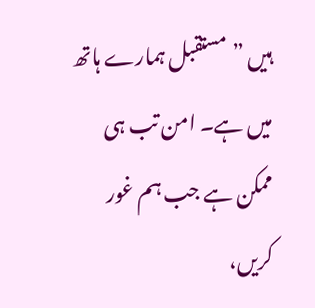ہیں ”مستقبل ہمارے ہاتھ میں ہے۔ امن تب ہی ممکن ہے جب ہم غور کریں،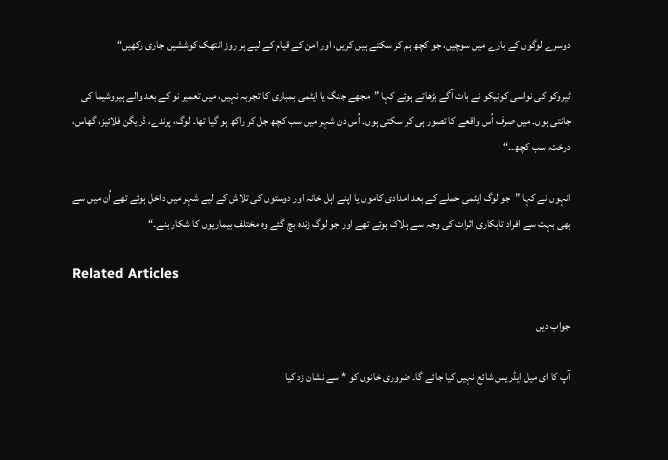دوسرے لوگوں کے بارے میں سوچیں، جو کچھ ہم کر سکتے ہیں کریں، اور امن کے قیام کے لیے ہر روز انتھک کوششیں جاری رکھیں“

ٹیروکو کی نواسی کونیکو نے بات آگے بڑھاتے ہوئے کہا ”مجھے جنگ یا ایٹمی بمباری کا تجربہ نہیں، میں تعمیر نو کے بعد والے ہیروشیما کی جانتی ہوں۔ میں صرف اُس واقعے کا تصور ہی کر سکتی ہوں۔ اُس دن شہر میں سب کچھ جل کر راکھ ہو گیا تھا۔ لوگ، پرندے، ڈریگن فلائیز، گھاس، درخت، سب کچھ۔۔“

انہوں نے کہا ”جو لوگ ایٹمی حملے کے بعد امدادی کاموں یا اپنے اہل خانہ اور دوستوں کی تلاش کے لیے شہر میں داخل ہوئے تھے اُن میں سے بھی بہت سے افراد تابکاری اثرات کی وجہ سے ہلاک ہوئے تھے اور جو لوگ زندہ بچ گئے وہ مختلف بیماریوں کا شکار بنے۔“

Related Articles

جواب دیں

آپ کا ای میل ایڈریس شائع نہیں کیا جائے گا۔ ضروری خانوں کو * سے نشان زد کیا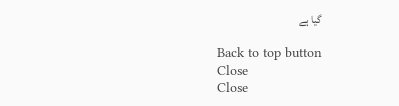گیا ہے

Back to top button
Close
Close